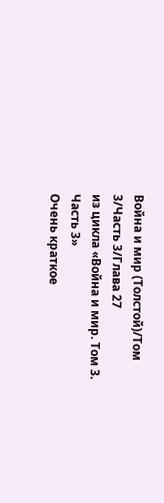Война и мир (Толстой)/Том 3/Часть 3/Глава 27
из цикла «Война и мир. Том 3. Часть 3»
Очень краткое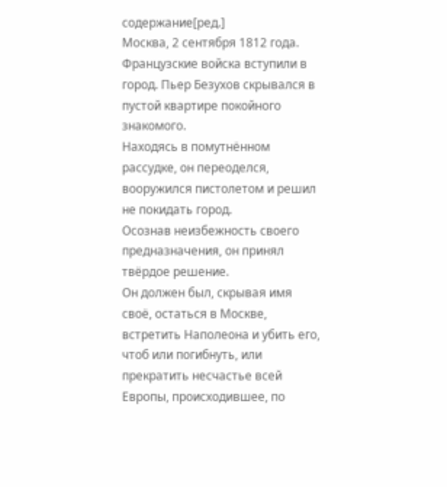содержание[ред.]
Москва, 2 сентября 1812 года. Французские войска вступили в город. Пьер Безухов скрывался в пустой квартире покойного знакомого.
Находясь в помутнённом рассудке, он переоделся, вооружился пистолетом и решил не покидать город.
Осознав неизбежность своего предназначения, он принял твёрдое решение.
Он должен был, скрывая имя своё, остаться в Москве, встретить Наполеона и убить его, чтоб или погибнуть, или прекратить несчастье всей Европы, происходившее, по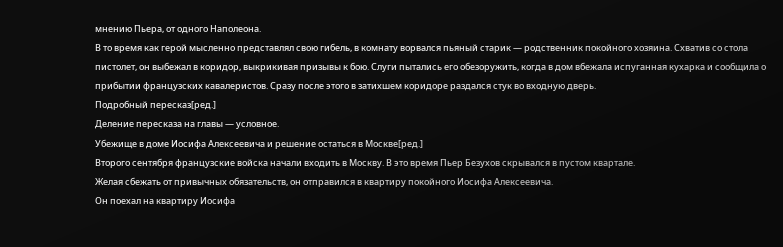мнению Пьера, от одного Наполеона.
В то время как герой мысленно представлял свою гибель, в комнату ворвался пьяный старик — родственник покойного хозяина. Схватив со стола пистолет, он выбежал в коридор, выкрикивая призывы к бою. Слуги пытались его обезоружить, когда в дом вбежала испуганная кухарка и сообщила о прибытии французских кавалеристов. Сразу после этого в затихшем коридоре раздался стук во входную дверь.
Подробный пересказ[ред.]
Деление пересказа на главы — условное.
Убежище в доме Иосифа Алексеевича и решение остаться в Москве[ред.]
Второго сентября французские войска начали входить в Москву. В это время Пьер Безухов скрывался в пустом квартале.
Желая сбежать от привычных обязательств, он отправился в квартиру покойного Иосифа Алексеевича.
Он поехал на квартиру Иосифа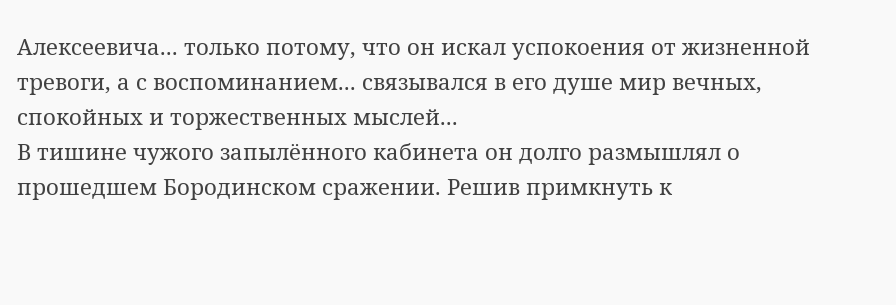Алексеевича... только потому, что он искал успокоения от жизненной тревоги, а с воспоминанием... связывался в его душе мир вечных, спокойных и торжественных мыслей...
В тишине чужого запылённого кабинета он долго размышлял о прошедшем Бородинском сражении. Решив примкнуть к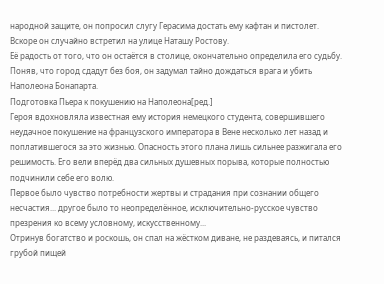народной защите, он попросил слугу Герасима достать ему кафтан и пистолет.
Вскоре он случайно встретил на улице Наташу Ростову.
Её радость от того, что он остаётся в столице, окончательно определила его судьбу. Поняв, что город сдадут без боя, он задумал тайно дождаться врага и убить Наполеона Бонапарта.
Подготовка Пьера к покушению на Наполеона[ред.]
Героя вдохновляла известная ему история немецкого студента, совершившего неудачное покушение на французского императора в Вене несколько лет назад и поплатившегося за это жизнью. Опасность этого плана лишь сильнее разжигала его решимость. Его вели вперёд два сильных душевных порыва, которые полностью подчинили себе его волю.
Первое было чувство потребности жертвы и страдания при сознании общего несчастия... другое было то неопределённое, исключительно-русское чувство презрения ко всему условному, искусственному...
Отринув богатство и роскошь, он спал на жёстком диване, не раздеваясь, и питался грубой пищей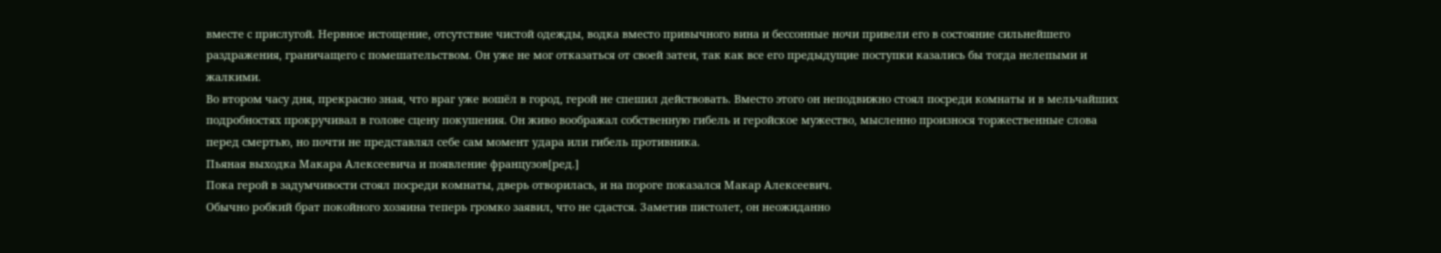вместе с прислугой. Нервное истощение, отсутствие чистой одежды, водка вместо привычного вина и бессонные ночи привели его в состояние сильнейшего раздражения, граничащего с помешательством. Он уже не мог отказаться от своей затеи, так как все его предыдущие поступки казались бы тогда нелепыми и жалкими.
Во втором часу дня, прекрасно зная, что враг уже вошёл в город, герой не спешил действовать. Вместо этого он неподвижно стоял посреди комнаты и в мельчайших подробностях прокручивал в голове сцену покушения. Он живо воображал собственную гибель и геройское мужество, мысленно произнося торжественные слова перед смертью, но почти не представлял себе сам момент удара или гибель противника.
Пьяная выходка Макара Алексеевича и появление французов[ред.]
Пока герой в задумчивости стоял посреди комнаты, дверь отворилась, и на пороге показался Макар Алексеевич.
Обычно робкий брат покойного хозяина теперь громко заявил, что не сдастся. Заметив пистолет, он неожиданно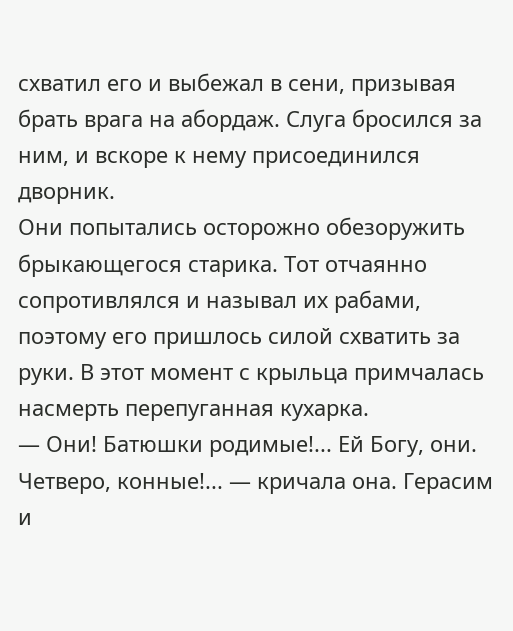схватил его и выбежал в сени, призывая брать врага на абордаж. Слуга бросился за ним, и вскоре к нему присоединился дворник.
Они попытались осторожно обезоружить брыкающегося старика. Тот отчаянно сопротивлялся и называл их рабами, поэтому его пришлось силой схватить за руки. В этот момент с крыльца примчалась насмерть перепуганная кухарка.
— Они! Батюшки родимые!... Ей Богу, они. Четверо, конные!... — кричала она. Герасим и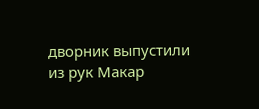дворник выпустили из рук Макар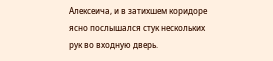Алексеича, и в затихшем коридоре ясно послышался стук нескольких рук во входную дверь.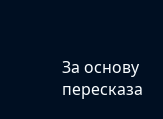За основу пересказа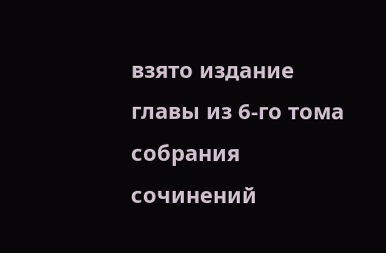взято издание главы из 6-го тома собрания сочинений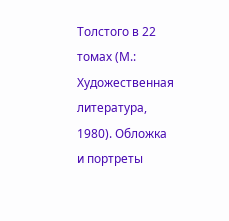Толстого в 22 томах (М.: Художественная литература, 1980). Обложка и портреты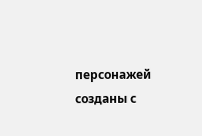персонажей созданы с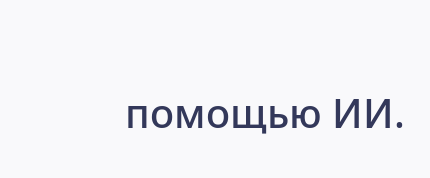помощью ИИ.